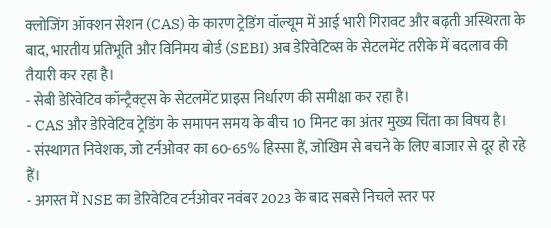क्लोजिंग ऑक्शन सेशन (CAS) के कारण ट्रेडिंग वॉल्यूम में आई भारी गिरावट और बढ़ती अस्थिरता के बाद, भारतीय प्रतिभूति और विनिमय बोर्ड (SEBI) अब डेरिवेटिव्स के सेटलमेंट तरीके में बदलाव की तैयारी कर रहा है।
- सेबी डेरिवेटिव कॉन्ट्रैक्ट्स के सेटलमेंट प्राइस निर्धारण की समीक्षा कर रहा है।
- CAS और डेरिवेटिव ट्रेडिंग के समापन समय के बीच 10 मिनट का अंतर मुख्य चिंता का विषय है।
- संस्थागत निवेशक, जो टर्नओवर का 60-65% हिस्सा हैं, जोखिम से बचने के लिए बाजार से दूर हो रहे हैं।
- अगस्त में NSE का डेरिवेटिव टर्नओवर नवंबर 2023 के बाद सबसे निचले स्तर पर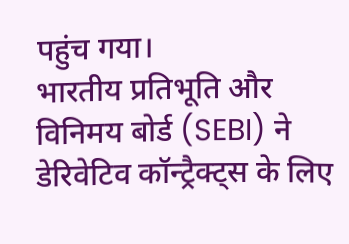पहुंच गया।
भारतीय प्रतिभूति और विनिमय बोर्ड (SEBI) ने डेरिवेटिव कॉन्ट्रैक्ट्स के लिए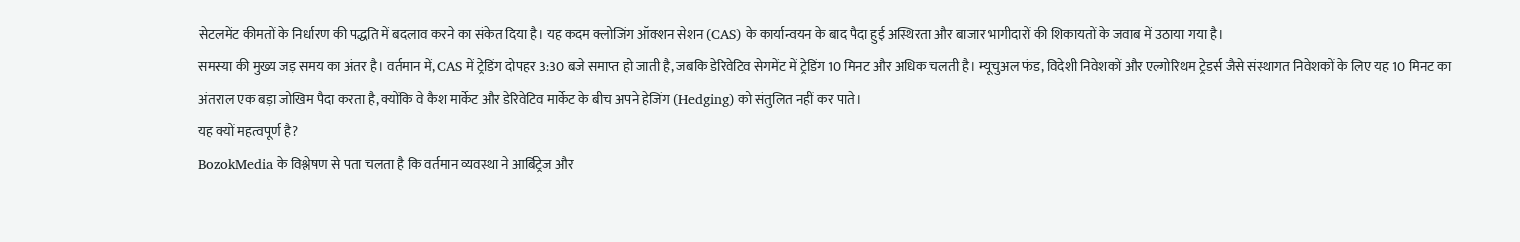सेटलमेंट कीमतों के निर्धारण की पद्धति में बदलाव करने का संकेत दिया है। यह कदम क्लोजिंग ऑक्शन सेशन (CAS) के कार्यान्वयन के बाद पैदा हुई अस्थिरता और बाजार भागीदारों की शिकायतों के जवाब में उठाया गया है।
समस्या की मुख्य जड़ समय का अंतर है। वर्तमान में, CAS में ट्रेडिंग दोपहर 3:30 बजे समाप्त हो जाती है, जबकि डेरिवेटिव सेगमेंट में ट्रेडिंग 10 मिनट और अधिक चलती है। म्यूचुअल फंड, विदेशी निवेशकों और एल्गोरिथम ट्रेडर्स जैसे संस्थागत निवेशकों के लिए यह 10 मिनट का अंतराल एक बड़ा जोखिम पैदा करता है, क्योंकि वे कैश मार्केट और डेरिवेटिव मार्केट के बीच अपने हेजिंग (Hedging) को संतुलित नहीं कर पाते।
यह क्यों महत्वपूर्ण है?
BozokMedia के विश्लेषण से पता चलता है कि वर्तमान व्यवस्था ने आर्बिट्रेज और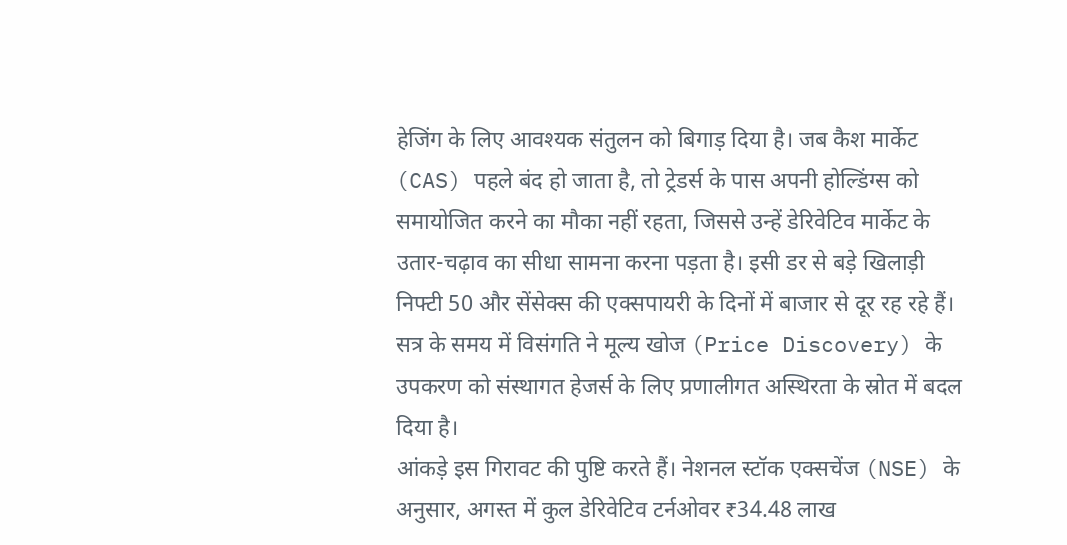हेजिंग के लिए आवश्यक संतुलन को बिगाड़ दिया है। जब कैश मार्केट (CAS) पहले बंद हो जाता है, तो ट्रेडर्स के पास अपनी होल्डिंग्स को समायोजित करने का मौका नहीं रहता, जिससे उन्हें डेरिवेटिव मार्केट के उतार-चढ़ाव का सीधा सामना करना पड़ता है। इसी डर से बड़े खिलाड़ी निफ्टी 50 और सेंसेक्स की एक्सपायरी के दिनों में बाजार से दूर रह रहे हैं।
सत्र के समय में विसंगति ने मूल्य खोज (Price Discovery) के उपकरण को संस्थागत हेजर्स के लिए प्रणालीगत अस्थिरता के स्रोत में बदल दिया है।
आंकड़े इस गिरावट की पुष्टि करते हैं। नेशनल स्टॉक एक्सचेंज (NSE) के अनुसार, अगस्त में कुल डेरिवेटिव टर्नओवर ₹34.48 लाख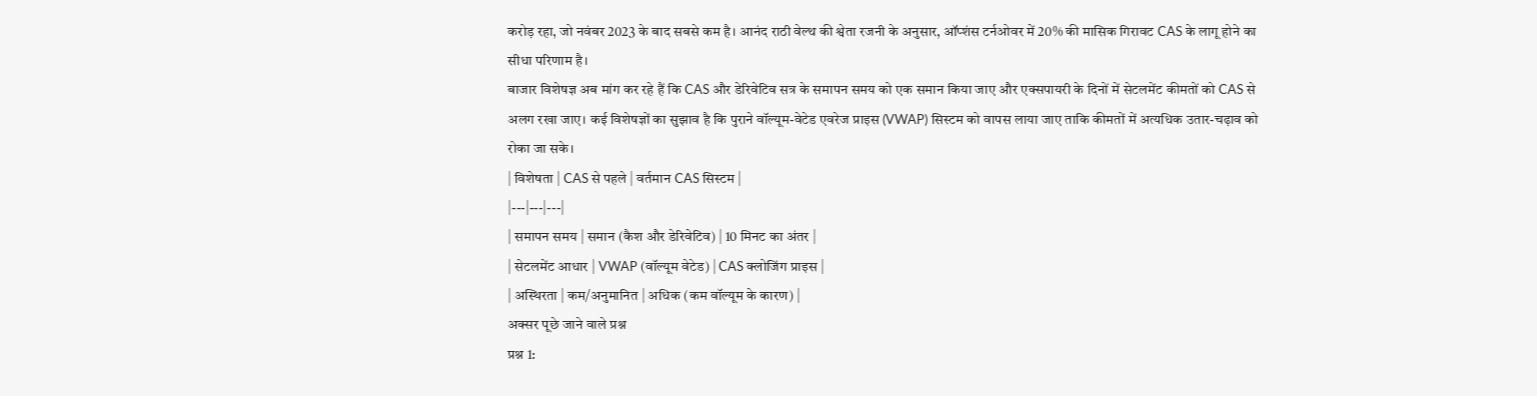करोड़ रहा, जो नवंबर 2023 के बाद सबसे कम है। आनंद राठी वेल्थ की श्वेता रजनी के अनुसार, ऑप्शंस टर्नओवर में 20% की मासिक गिरावट CAS के लागू होने का सीधा परिणाम है।
बाजार विशेषज्ञ अब मांग कर रहे हैं कि CAS और डेरिवेटिव सत्र के समापन समय को एक समान किया जाए और एक्सपायरी के दिनों में सेटलमेंट कीमतों को CAS से अलग रखा जाए। कई विशेषज्ञों का सुझाव है कि पुराने वॉल्यूम-वेटेड एवरेज प्राइस (VWAP) सिस्टम को वापस लाया जाए ताकि कीमतों में अत्यधिक उतार-चढ़ाव को रोका जा सके।
| विशेषता | CAS से पहले | वर्तमान CAS सिस्टम |
|---|---|---|
| समापन समय | समान (कैश और डेरिवेटिव) | 10 मिनट का अंतर |
| सेटलमेंट आधार | VWAP (वॉल्यूम वेटेड) | CAS क्लोजिंग प्राइस |
| अस्थिरता | कम/अनुमानित | अधिक (कम वॉल्यूम के कारण) |
अक्सर पूछे जाने वाले प्रश्न
प्रश्न 1: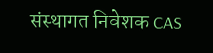संस्थागत निवेशक CAS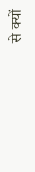से क्यों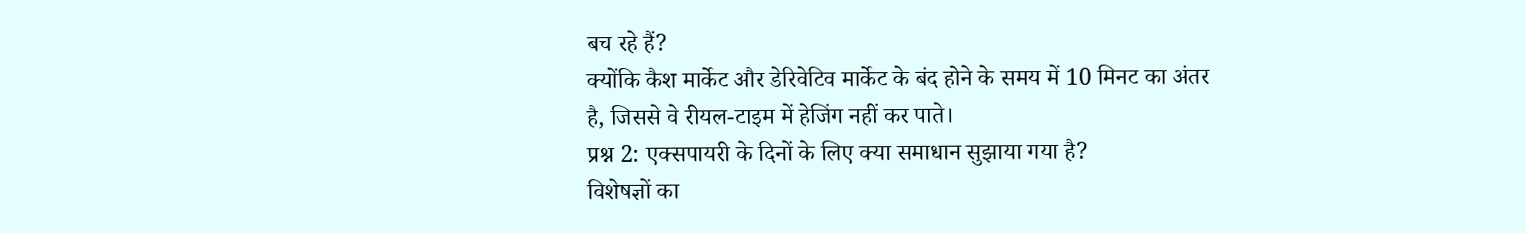बच रहे हैं?
क्योंकि कैश मार्केट और डेरिवेटिव मार्केट के बंद होने के समय में 10 मिनट का अंतर है, जिससे वे रीयल-टाइम में हेजिंग नहीं कर पाते।
प्रश्न 2: एक्सपायरी के दिनों के लिए क्या समाधान सुझाया गया है?
विशेषज्ञों का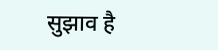सुझाव है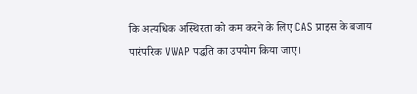कि अत्यधिक अस्थिरता को कम करने के लिए CAS प्राइस के बजाय पारंपरिक VWAP पद्धति का उपयोग किया जाए।